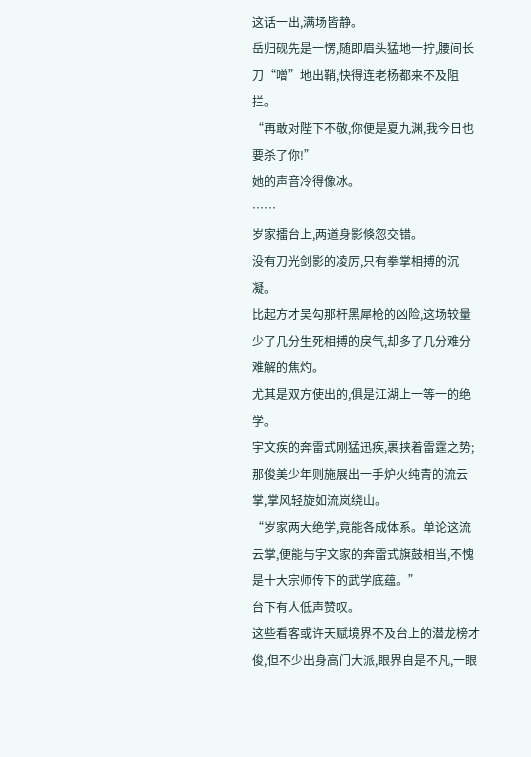这话一出,满场皆静。
岳归砚先是一愣,随即眉头猛地一拧,腰间长刀“噌”地出鞘,快得连老杨都来不及阻拦。
“再敢对陛下不敬,你便是夏九渊,我今日也要杀了你!”
她的声音冷得像冰。
……
岁家擂台上,两道身影倏忽交错。
没有刀光剑影的凌厉,只有拳掌相搏的沉凝。
比起方才吴勾那杆黑犀枪的凶险,这场较量少了几分生死相搏的戾气,却多了几分难分难解的焦灼。
尤其是双方使出的,俱是江湖上一等一的绝学。
宇文疾的奔雷式刚猛迅疾,裹挟着雷霆之势;那俊美少年则施展出一手炉火纯青的流云掌,掌风轻旋如流岚绕山。
“岁家两大绝学,竟能各成体系。单论这流云掌,便能与宇文家的奔雷式旗鼓相当,不愧是十大宗师传下的武学底蕴。”
台下有人低声赞叹。
这些看客或许天赋境界不及台上的潜龙榜才俊,但不少出身高门大派,眼界自是不凡,一眼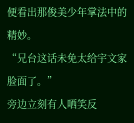便看出那俊美少年掌法中的精妙。
“兄台这话未免太给宇文家脸面了。”
旁边立刻有人哂笑反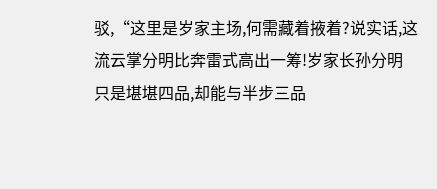驳,“这里是岁家主场,何需藏着掖着?说实话,这流云掌分明比奔雷式高出一筹!岁家长孙分明只是堪堪四品,却能与半步三品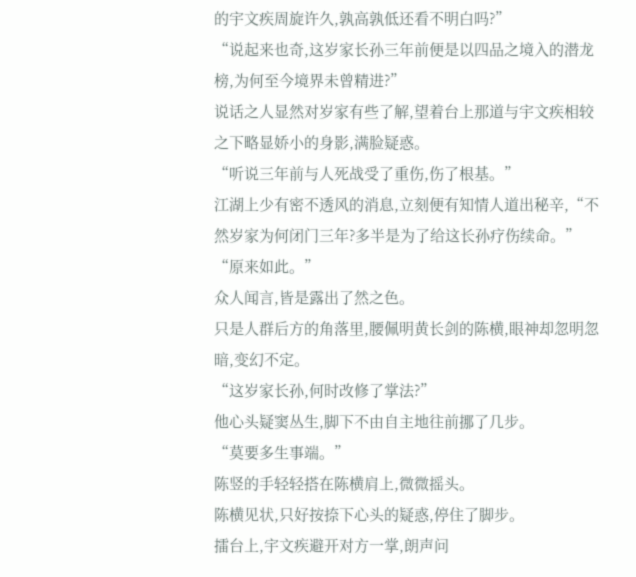的宇文疾周旋许久,孰高孰低还看不明白吗?”
“说起来也奇,这岁家长孙三年前便是以四品之境入的潜龙榜,为何至今境界未曾精进?”
说话之人显然对岁家有些了解,望着台上那道与宇文疾相较之下略显娇小的身影,满脸疑惑。
“听说三年前与人死战受了重伤,伤了根基。”
江湖上少有密不透风的消息,立刻便有知情人道出秘辛,“不然岁家为何闭门三年?多半是为了给这长孙疗伤续命。”
“原来如此。”
众人闻言,皆是露出了然之色。
只是人群后方的角落里,腰佩明黄长剑的陈横,眼神却忽明忽暗,变幻不定。
“这岁家长孙,何时改修了掌法?”
他心头疑窦丛生,脚下不由自主地往前挪了几步。
“莫要多生事端。”
陈竖的手轻轻搭在陈横肩上,微微摇头。
陈横见状,只好按捺下心头的疑惑,停住了脚步。
擂台上,宇文疾避开对方一掌,朗声问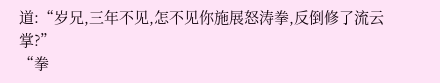道:“岁兄,三年不见,怎不见你施展怒涛拳,反倒修了流云掌?”
“拳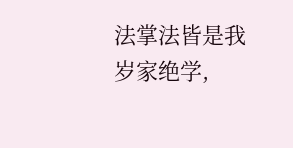法掌法皆是我岁家绝学,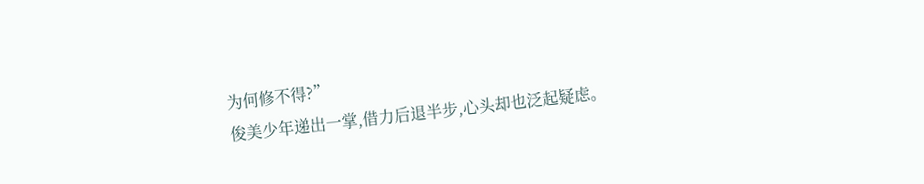为何修不得?”
俊美少年递出一掌,借力后退半步,心头却也泛起疑虑。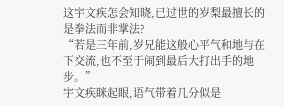这宇文疾怎会知晓,已过世的岁梨最擅长的是拳法而非掌法?
“若是三年前,岁兄能这般心平气和地与在下交流,也不至于闹到最后大打出手的地步。”
宇文疾眯起眼,语气带着几分似是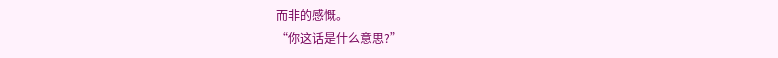而非的感慨。
“你这话是什么意思?”